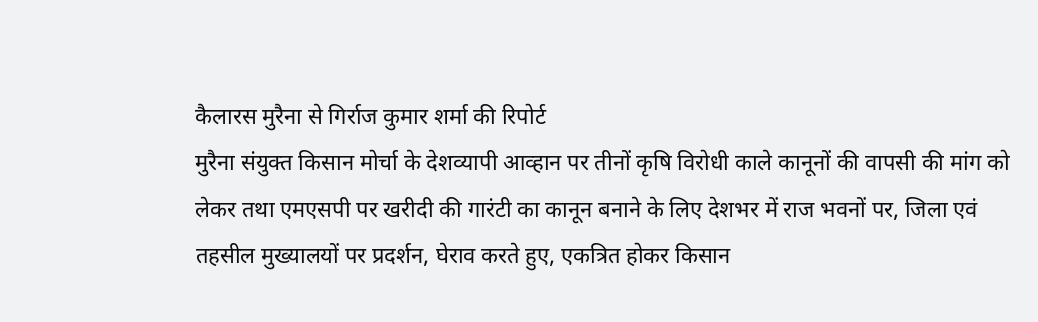कैलारस मुरैना से गिर्राज कुमार शर्मा की रिपोर्ट
मुरैना संयुक्त किसान मोर्चा के देशव्यापी आव्हान पर तीनों कृषि विरोधी काले कानूनों की वापसी की मांग को लेकर तथा एमएसपी पर खरीदी की गारंटी का कानून बनाने के लिए देशभर में राज भवनों पर, जिला एवं तहसील मुख्यालयों पर प्रदर्शन, घेराव करते हुए, एकत्रित होकर किसान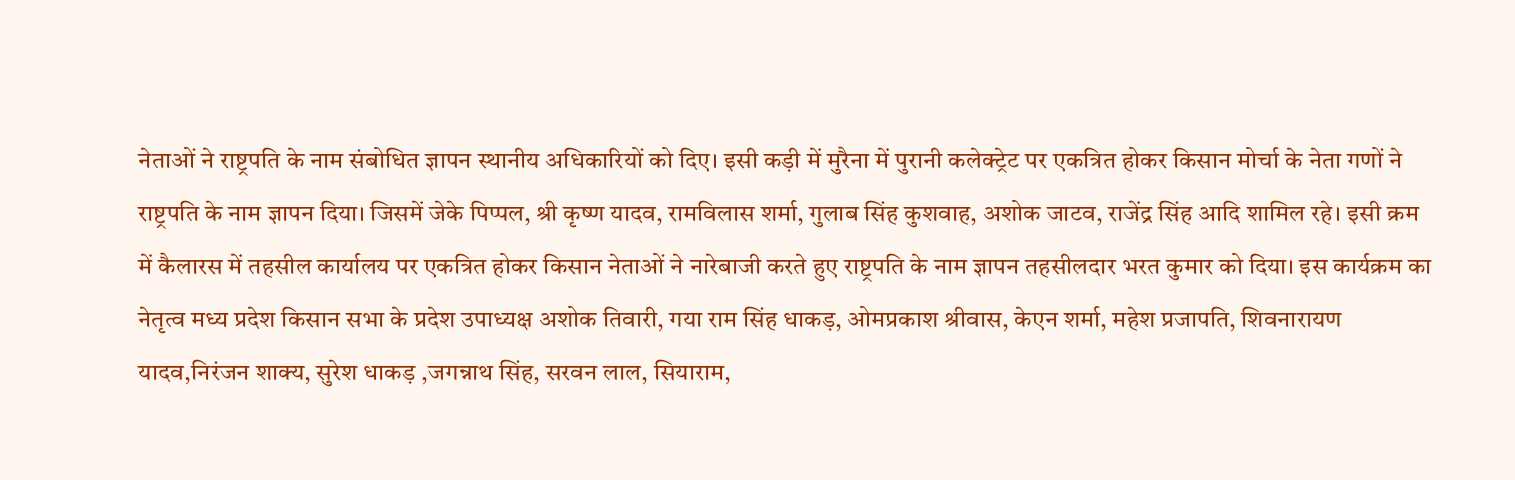नेताओं ने राष्ट्रपति के नाम संबोधित ज्ञापन स्थानीय अधिकारियों को दिए। इसी कड़ी में मुरैना में पुरानी कलेक्ट्रेट पर एकत्रित होकर किसान मोर्चा के नेता गणों ने राष्ट्रपति के नाम ज्ञापन दिया। जिसमें जेके पिप्पल, श्री कृष्ण यादव, रामविलास शर्मा, गुलाब सिंह कुशवाह, अशोक जाटव, राजेंद्र सिंह आदि शामिल रहे। इसी क्रम में कैलारस में तहसील कार्यालय पर एकत्रित होकर किसान नेताओं ने नारेबाजी करते हुए राष्ट्रपति के नाम ज्ञापन तहसीलदार भरत कुमार को दिया। इस कार्यक्रम का नेतृत्व मध्य प्रदेश किसान सभा के प्रदेश उपाध्यक्ष अशोक तिवारी, गया राम सिंह धाकड़, ओमप्रकाश श्रीवास, केएन शर्मा, महेश प्रजापति, शिवनारायण यादव,निरंजन शाक्य, सुरेश धाकड़ ,जगन्नाथ सिंह, सरवन लाल, सियाराम,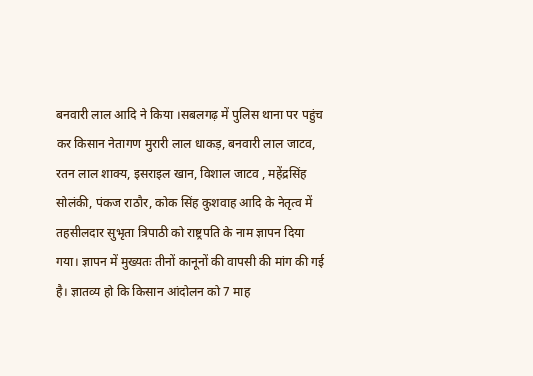बनवारी लाल आदि ने किया ।सबलगढ़ में पुलिस थाना पर पहुंच कर किसान नेतागण मुरारी लाल धाकड़, बनवारी लाल जाटव, रतन लाल शाक्य, इसराइल खान, विशाल जाटव , महेंद्रसिंह सोलंकी, पंकज राठौर, कोक सिंह कुशवाह आदि के नेतृत्व में तहसीलदार सुभृता त्रिपाठी को राष्ट्रपति के नाम ज्ञापन दिया गया। ज्ञापन में मुख्यतः तीनों कानूनों की वापसी की मांग की गई है। ज्ञातव्य हो कि किसान आंदोलन को 7 माह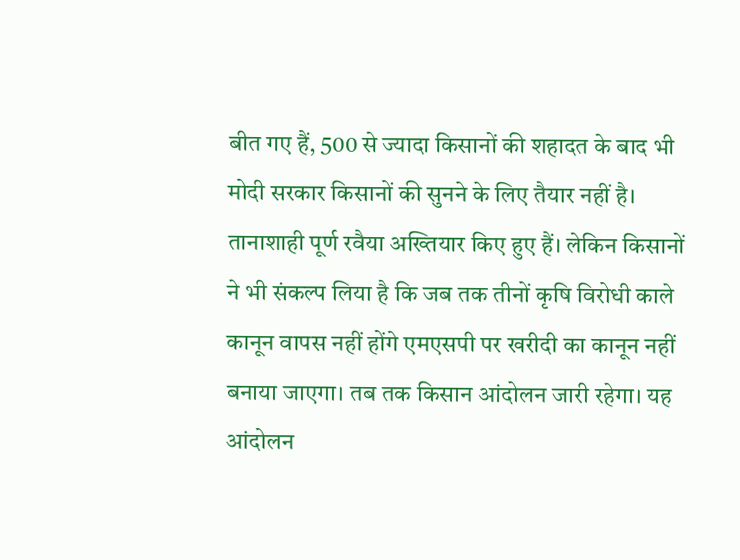बीत गए हैं, 500 से ज्यादा किसानों की शहादत के बाद भी मोदी सरकार किसानों की सुनने के लिए तैयार नहीं है। तानाशाही पूर्ण रवैया अख्तियार किए हुए हैं। लेकिन किसानों ने भी संकल्प लिया है कि जब तक तीनों कृषि विरोधी काले कानून वापस नहीं होंगे एमएसपी पर खरीदी का कानून नहीं बनाया जाएगा। तब तक किसान आंदोलन जारी रहेगा। यह आंदोलन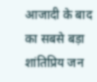आजादी के बाद का सबसे बड़ा शांतिप्रिय जन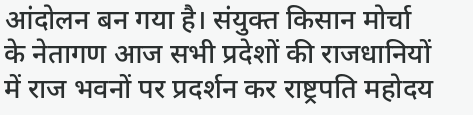आंदोलन बन गया है। संयुक्त किसान मोर्चा के नेतागण आज सभी प्रदेशों की राजधानियों में राज भवनों पर प्रदर्शन कर राष्ट्रपति महोदय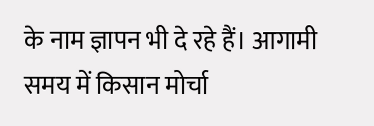के नाम ज्ञापन भी दे रहे हैं। आगामी समय में किसान मोर्चा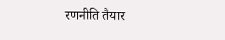रणनीति तैयार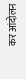कर आंदोलन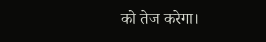को तेज करेगा।